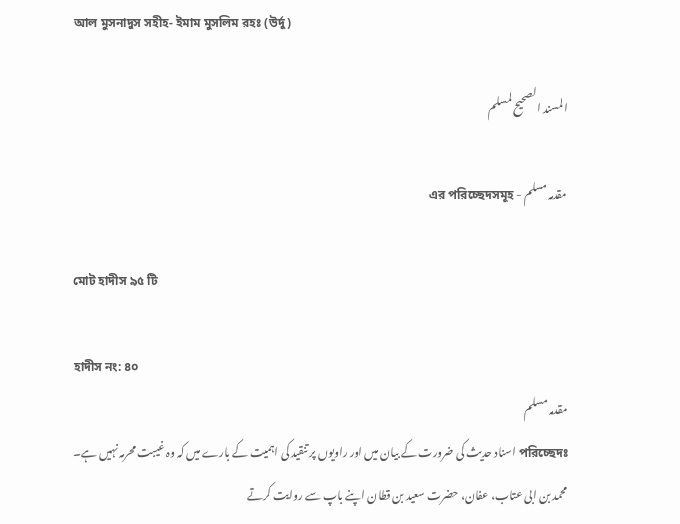আল মুসনাদুস সহীহ- ইমাম মুসলিম রহঃ (উর্দু)

المسند الصحيح لمسلم

مقدمہ مسلم - এর পরিচ্ছেদসমূহ

মোট হাদীস ৯৫ টি

হাদীস নং: ৪০
مقدمہ مسلم
পরিচ্ছেদঃ اسناد حدیث کی ضرورت کے بیان میں اور راویوں پر تنقید کی اہمیت کے بارے میں کہ وہ غیبت محرمہ نہیں ہے۔
محمد بن ابی عتاب، عفان، حضرت سعید بن قطان اپنے باپ سے روایت کرتے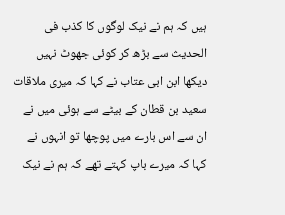ہیں کہ ہم نے نیک لوگوں کا کذب فی الحدیث سے بڑھ کر کوئی جھوٹ نہیں دیکھا ابن ابی عتاب نے کہا کہ میری ملاقات سعید بن قطان کے بیٹے سے ہوئی میں نے ان سے اس بارے میں پوچھا تو انہوں نے کہا کہ میرے باپ کہتے تھے کہ ہم نے نیک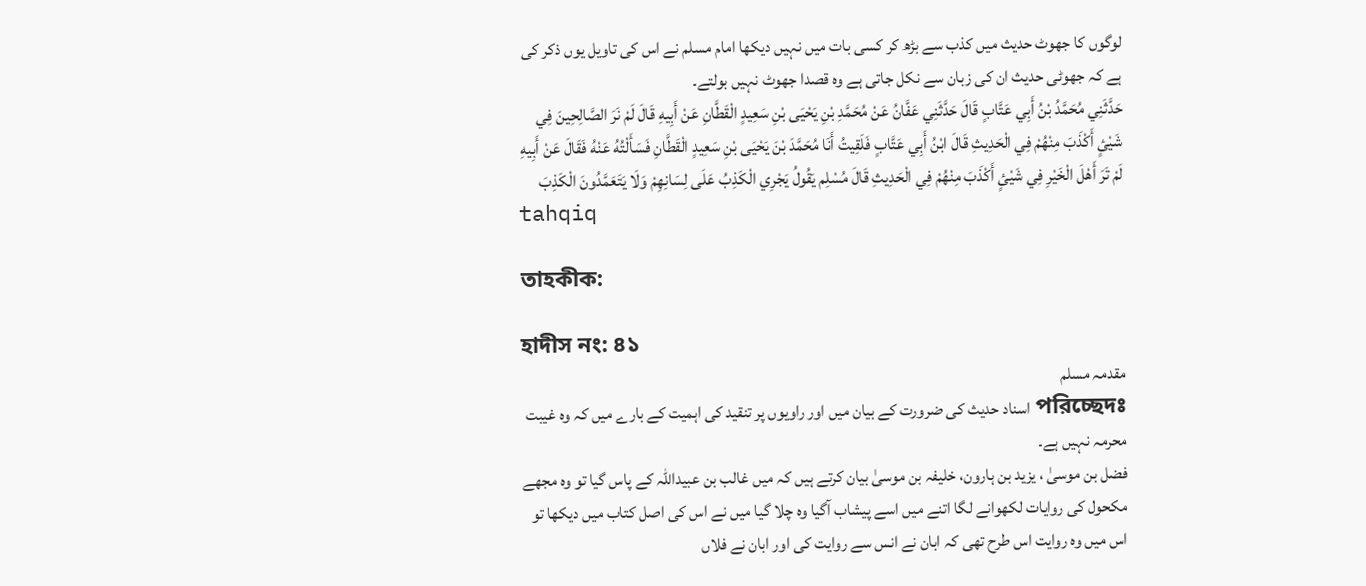لوگوں کا جھوٹ حدیث میں کذب سے بڑھ کر کسی بات میں نہیں دیکھا امام مسلم نے اس کی تاویل یوں ذکر کی ہے کہ جھوٹی حدیث ان کی زبان سے نکل جاتی ہے وہ قصدا جھوٹ نہیں بولتے۔
حَدَّثَنِي مُحَمَّدُ بْنُ أَبِي عَتَّابٍ قَالَ حَدَّثَنِي عَفَّانُ عَنْ مُحَمَّدِ بْنِ يَحْيَی بْنِ سَعِيدٍ الْقَطَّانِ عَنْ أَبِيهِ قَالَ لَمْ نَرَ الصَّالِحِينَ فِي شَيْئٍ أَکْذَبَ مِنْهُمْ فِي الْحَدِيثِ قَالَ ابْنُ أَبِي عَتَّابٍ فَلَقِيتُ أَنَا مُحَمَّدَ بْنَ يَحْيَی بْنِ سَعِيدٍ الْقَطَّانِ فَسَأَلْتُهُ عَنْهُ فَقَالَ عَنْ أَبِيهِ لَمْ تَرَ أَهْلَ الْخَيْرِ فِي شَيْئٍ أَکْذَبَ مِنْهُمْ فِي الْحَدِيثِ قَالَ مُسْلِم يَقُولُ يَجْرِي الْکَذِبُ عَلَی لِسَانِهِمْ وَلَا يَتَعَمَّدُونَ الْکَذِبَ
tahqiq

তাহকীক:

হাদীস নং: ৪১
مقدمہ مسلم
পরিচ্ছেদঃ اسناد حدیث کی ضرورت کے بیان میں اور راویوں پر تنقید کی اہمیت کے بارے میں کہ وہ غیبت محرمہ نہیں ہے۔
فضل بن موسیٰ ، یزید بن ہارون، خلیفہ بن موسیٰ بیان کرتے ہیں کہ میں غالب بن عبیداللہ کے پاس گیا تو وہ مجھے مکحول کی روایات لکھوانے لگا اتنے میں اسے پیشاب آگیا وہ چلا گیا میں نے اس کی اصل کتاب میں دیکھا تو اس میں وہ روایت اس طرح تھی کہ ابان نے انس سے روایت کی اور ابان نے فلاں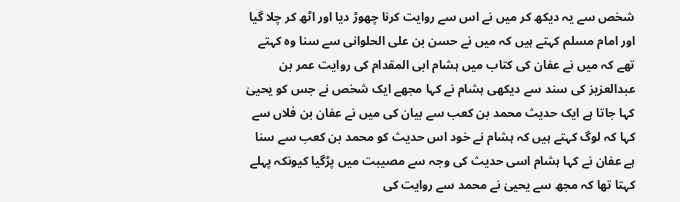شخص سے یہ دیکھ کر میں نے اس سے روایت کرنا چھوڑ دیا اور اٹھ کر چلا گیا اور امام مسلم کہتے ہیں کہ میں نے حسن بن علی الحلوانی سے سنا وہ کہتے تھے کہ میں نے عفان کی کتاب میں ہشام ابی المقدام کی روایت عمر بن عبدالعزیز کی سند سے دیکھی ہشام نے کہا مجھے ایک شخص نے جس کو یحییٰ کہا جاتا ہے ایک حدیث محمد بن کعب سے بیان کی میں نے عفان بن فلاں سے کہا کہ لوگ کہتے ہیں کہ ہشام نے خود اس حدیث کو محمد بن کعب سے سنا ہے عفان نے کہا ہشام اسی حدیث کی وجہ سے مصیبت میں پڑگیا کیونکہ پہلے کہتا تھا کہ مجھ سے یحییٰ نے محمد سے روایت کی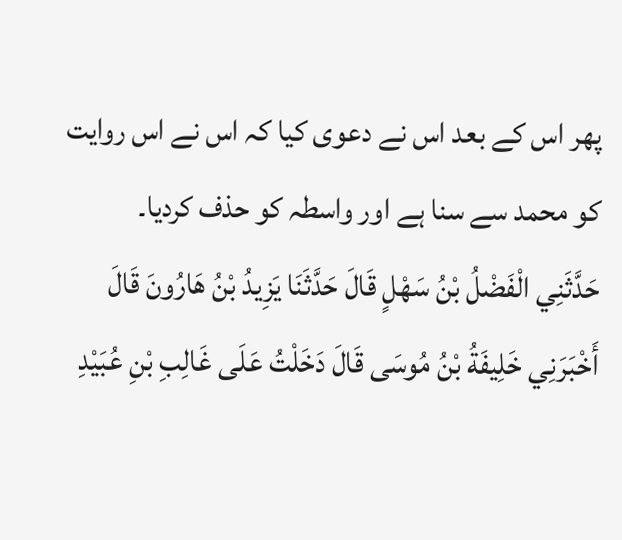پھر اس کے بعد اس نے دعوی کیا کہ اس نے اس روایت کو محمد سے سنا ہے اور واسطہ کو حذف کردیا۔
حَدَّثَنِي الْفَضْلُ بْنُ سَهْلٍ قَالَ حَدَّثَنَا يَزِيدُ بْنُ هَارُونَ قَالَ أَخْبَرَنِي خَلِيفَةُ بْنُ مُوسَی قَالَ دَخَلْتُ عَلَی غَالِبِ بْنِ عُبَيْدِ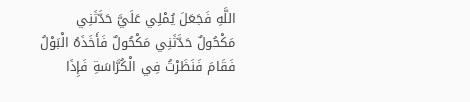اللَّهِ فَجَعَلَ يُمْلِي عَلَيَّ حَدَّثَنِي مَکْحُولٌ حَدَّثَنِي مَکْحُولٌ فَأَخَذَهُ الْبَوْلُ فَقَامَ فَنَظَرْتُ فِي الْکُرَّاسَةِ فَإِذَا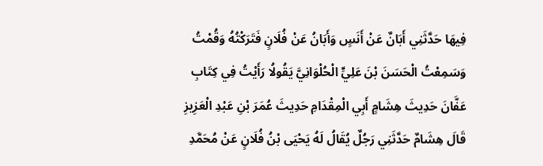فِيهَا حَدَّثَنِي أَبَانٌ عَنْ أَنَسٍ وَأَبَانُ عَنْ فُلَانٍ فَتَرَکْتُهُ وَقُمْتُ وَسَمِعْتُ الْحَسَنَ بْنَ عَلِيٍّ الْحُلْوَانِيَّ يَقُولُا رَأَيْتُ فِي کِتَابِ عَفَّانَ حَدِيثَ هِشَامٍ أَبِي الْمِقْدَامِ حَدِيثَ عُمَرَ بْنِ عَبْدِ الْعَزِيزِ قَالَ هِشَامٌ حَدَّثَنِي رَجُلٌ يُقَالُ لَهُ يَحْيَی بْنُ فُلَانٍ عَنْ مُحَمَّدِ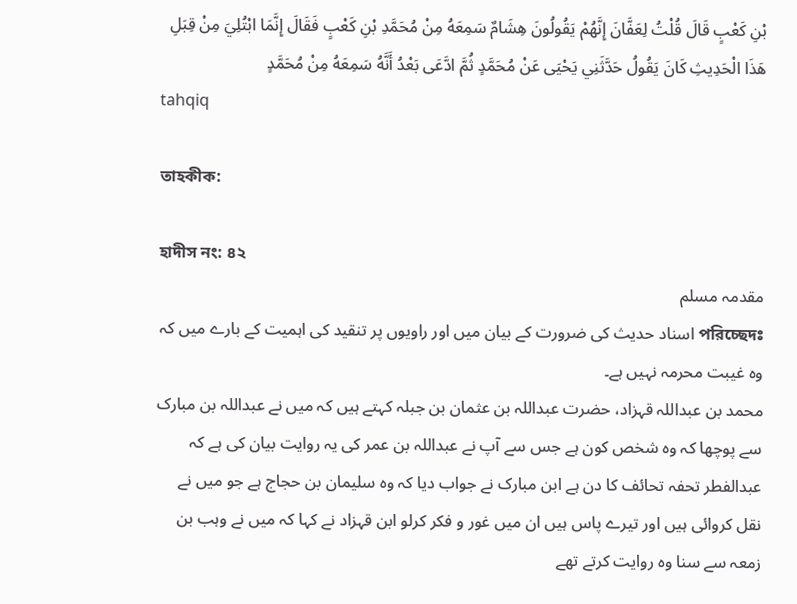بْنِ کَعْبٍ قَالَ قُلْتُ لِعَفَّانَ إِنَّهُمْ يَقُولُونَ هِشَامٌ سَمِعَهُ مِنْ مُحَمَّدِ بْنِ کَعْبٍ فَقَالَ إِنَّمَا ابْتُلِيَ مِنْ قِبَلِ هَذَا الْحَدِيثِ کَانَ يَقُولُ حَدَّثَنِي يَحْيَی عَنْ مُحَمَّدٍ ثُمَّ ادَّعَی بَعْدُ أَنَّهُ سَمِعَهُ مِنْ مُحَمَّدٍ
tahqiq

তাহকীক:

হাদীস নং: ৪২
مقدمہ مسلم
পরিচ্ছেদঃ اسناد حدیث کی ضرورت کے بیان میں اور راویوں پر تنقید کی اہمیت کے بارے میں کہ وہ غیبت محرمہ نہیں ہے۔
محمد بن عبداللہ قہزاد، حضرت عبداللہ بن عثمان بن جبلہ کہتے ہیں کہ میں نے عبداللہ بن مبارک سے پوچھا کہ وہ شخص کون ہے جس سے آپ نے عبداللہ بن عمر کی یہ روایت بیان کی ہے کہ عبدالفطر تحفہ تحائف کا دن ہے ابن مبارک نے جواب دیا کہ وہ سلیمان بن حجاج ہے جو میں نے نقل کروائی ہیں اور تیرے پاس ہیں ان میں غور و فکر کرلو ابن قہزاد نے کہا کہ میں نے وہب بن زمعہ سے سنا وہ روایت کرتے تھے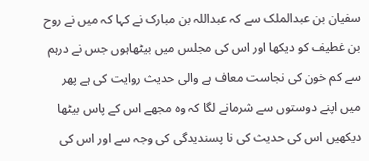سفیان بن عبدالملک سے کہ عبداللہ بن مبارک نے کہا کہ میں نے روح بن غطیف کو دیکھا اور اس کی مجلس میں بیٹھاہوں جس نے درہم سے کم خون کی نجاست معاف ہے والی حدیث روایت کی ہے پھر میں اپنے دوستوں سے شرمانے لگا کہ وہ مجھے اس کے پاس بیٹھا دیکھیں اس کی حدیث کی نا پسندیدگی کی وجہ سے اور اس کی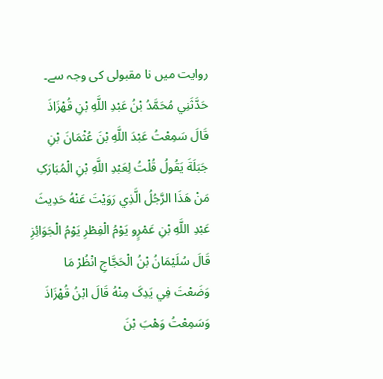روایت میں نا مقبولی کی وجہ سے۔
حَدَّثَنِي مُحَمَّدُ بْنُ عَبْدِ اللَّهِ بْنِ قُهْزَاذَ قَالَ سَمِعْتُ عَبْدَ اللَّهِ بْنَ عُثْمَانَ بْنِ جَبَلَةَ يَقُولُ قُلْتُ لِعَبْدِ اللَّهِ بْنِ الْمُبَارَکِ مَنْ هَذَا الرَّجُلُ الَّذِي رَوَيْتَ عَنْهُ حَدِيثَ عَبْدِ اللَّهِ بْنِ عَمْرٍو يَوْمُ الْفِطْرِ يَوْمُ الْجَوَائِزِ قَالَ سُلَيْمَانُ بْنُ الْحَجَّاجِ انْظُرْ مَا وَضَعْتَ فِي يَدِکَ مِنْهُ قَالَ ابْنُ قُهْزَاذَ وَسَمِعْتُ وَهْبَ بْنَ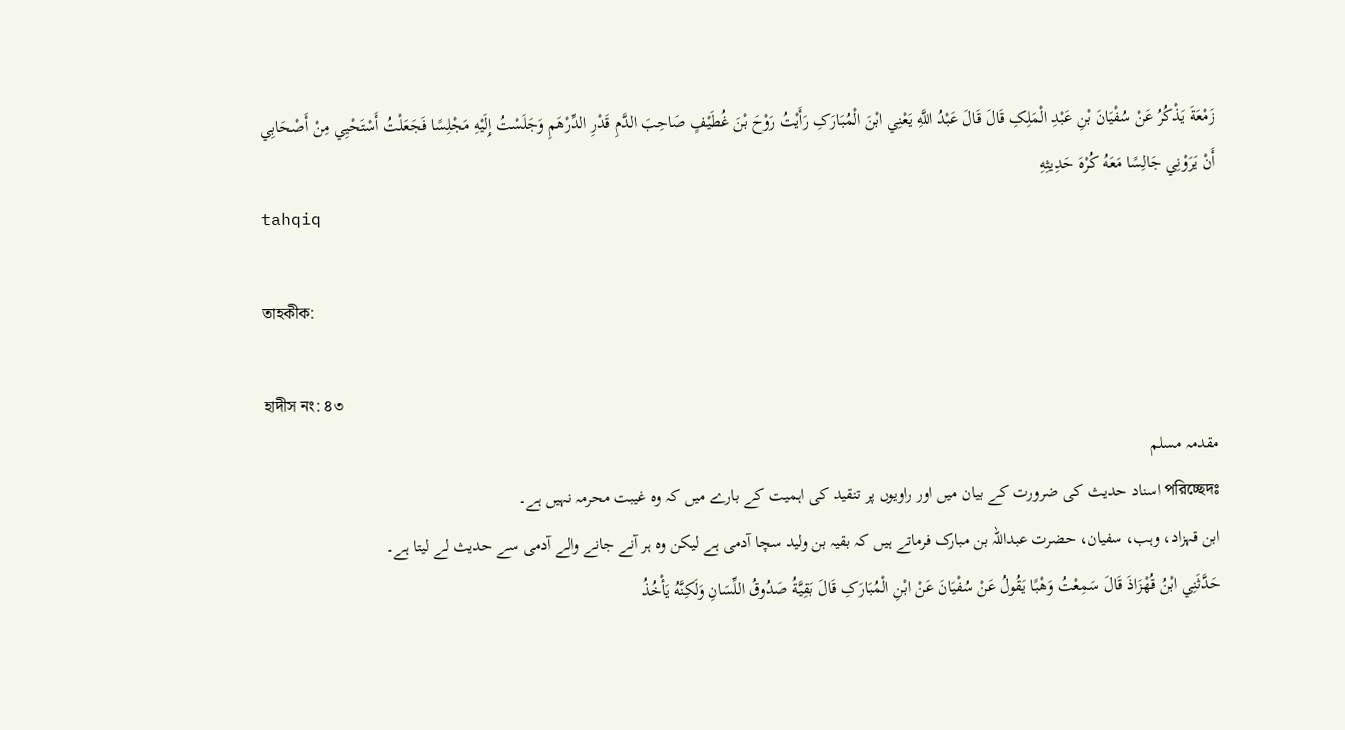زَمْعَةَ يَذْکُرُ عَنْ سُفْيَانَ بْنِ عَبْدِ الْمَلِکِ قَالَ قَالَ عَبْدُ اللَّهِ يَعْنِي ابْنَ الْمُبَارَکِ رَأَيْتُ رَوْحَ بْنَ غُطَيْفٍ صَاحِبَ الدَّمِ قَدْرِ الدِّرْهَمِ وَجَلَسْتُ إِلَيْهِ مَجْلِسًا فَجَعَلْتُ أَسْتَحْيِي مِنْ أَصْحَابِي أَنْ يَرَوْنِي جَالِسًا مَعَهُ کُرْهَ حَدِيثِهِ
tahqiq

তাহকীক:

হাদীস নং: ৪৩
مقدمہ مسلم
পরিচ্ছেদঃ اسناد حدیث کی ضرورت کے بیان میں اور راویوں پر تنقید کی اہمیت کے بارے میں کہ وہ غیبت محرمہ نہیں ہے۔
ابن قہزاد، وہب، سفیان، حضرت عبداللہ بن مبارک فرماتے ہیں کہ بقیہ بن ولید سچا آدمی ہے لیکن وہ ہر آنے جانے والے آدمی سے حدیث لے لیتا ہے۔
حَدَّثَنِي ابْنُ قُهْزَاذَ قَالَ سَمِعْتُ وَهْبًا يَقُولُ عَنْ سُفْيَانَ عَنْ ابْنِ الْمُبَارَکِ قَالَ بَقِيَّةُ صَدُوقُ اللِّسَانِ وَلَکِنَّهُ يَأْخُذُ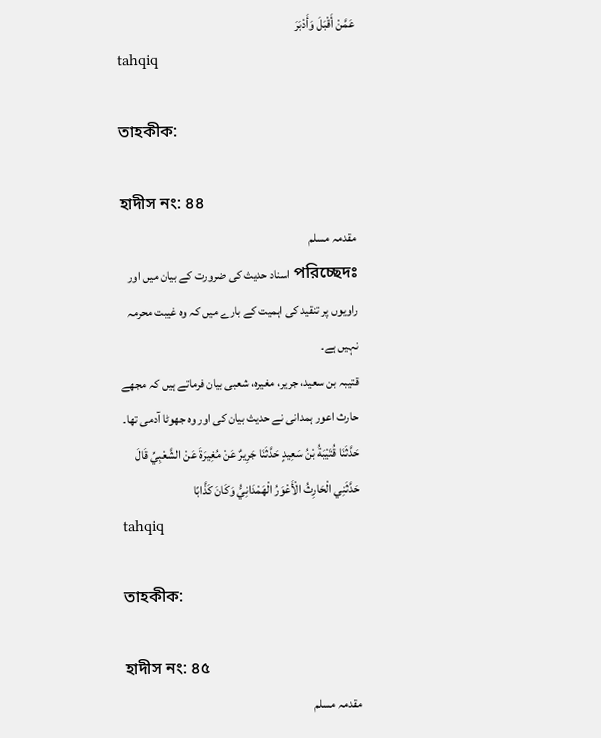عَمَّنْ أَقْبَلَ وَأَدْبَرَ
tahqiq

তাহকীক:

হাদীস নং: ৪৪
مقدمہ مسلم
পরিচ্ছেদঃ اسناد حدیث کی ضرورت کے بیان میں اور راویوں پر تنقید کی اہمیت کے بارے میں کہ وہ غیبت محرمہ نہیں ہے۔
قتیبہ بن سعید، جریر، مغیرہ، شعبی بیان فرماتے ہیں کہ مجھے حارث اعور ہمدانی نے حدیث بیان کی اور وہ جھوٹا آدمی تھا۔
حَدَّثَنَا قُتَيْبَةُ بْنُ سَعِيدٍ حَدَّثَنَا جَرِيرٌ عَنْ مُغِيرَةَ عَنْ الشَّعْبِيِّ قَالَ حَدَّثَنِي الْحَارِثُ الْأَعْوَرُ الْهَمْدَانِيُّ وَکَانَ کَذَّابًا
tahqiq

তাহকীক:

হাদীস নং: ৪৫
مقدمہ مسلم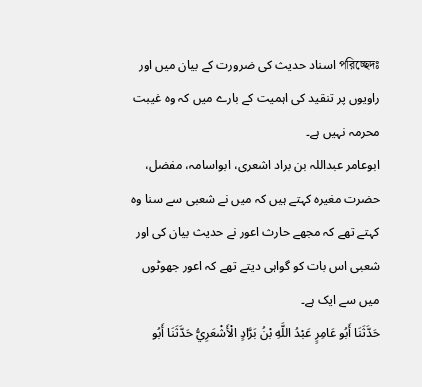পরিচ্ছেদঃ اسناد حدیث کی ضرورت کے بیان میں اور راویوں پر تنقید کی اہمیت کے بارے میں کہ وہ غیبت محرمہ نہیں ہے۔
ابوعامر عبداللہ بن براد اشعری، ابواسامہ، مفضل، حضرت مغیرہ کہتے ہیں کہ میں نے شعبی سے سنا وہ کہتے تھے کہ مجھے حارث اعور نے حدیث بیان کی اور شعبی اس بات کو گواہی دیتے تھے کہ اعور جھوٹوں میں سے ایک ہے۔
حَدَّثَنَا أَبُو عَامِرٍ عَبْدُ اللَّهِ بْنُ بَرَّادٍ الْأَشْعَرِيُّ حَدَّثَنَا أَبُو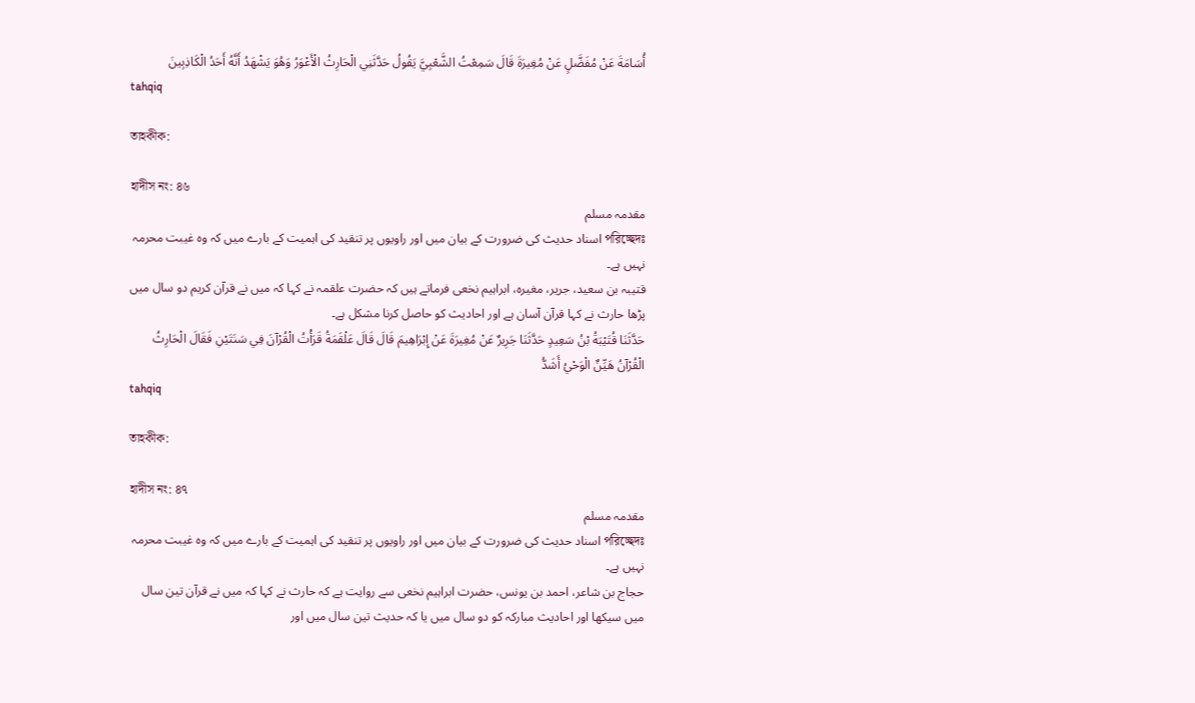أُسَامَةَ عَنْ مُفَضَّلٍ عَنْ مُغِيرَةَ قَالَ سَمِعْتُ الشَّعْبِيَّ يَقُولُ حَدَّثَنِي الْحَارِثُ الْأَعْوَرُ وَهُوَ يَشْهَدُ أَنَّهُ أَحَدُ الْکَاذِبِينَ
tahqiq

তাহকীক:

হাদীস নং: ৪৬
مقدمہ مسلم
পরিচ্ছেদঃ اسناد حدیث کی ضرورت کے بیان میں اور راویوں پر تنقید کی اہمیت کے بارے میں کہ وہ غیبت محرمہ نہیں ہے۔
قتیبہ بن سعید، جریر، مغیرہ، ابراہیم نخعی فرماتے ہیں کہ حضرت علقمہ نے کہا کہ میں نے قرآن کریم دو سال میں پڑھا حارث نے کہا قرآن آسان ہے اور احادیث کو حاصل کرنا مشکل ہے۔
حَدَّثَنَا قُتَيْبَةُ بْنُ سَعِيدٍ حَدَّثَنَا جَرِيرٌ عَنْ مُغِيرَةَ عَنْ إِبْرَاهِيمَ قَالَ قَالَ عَلْقَمَةُ قَرَأْتُ الْقُرْآنَ فِي سَنَتَيْنِ فَقَالَ الْحَارِثُ الْقُرْآنُ هَيِّنٌ الْوَحْيُ أَشَدُّ
tahqiq

তাহকীক:

হাদীস নং: ৪৭
مقدمہ مسلم
পরিচ্ছেদঃ اسناد حدیث کی ضرورت کے بیان میں اور راویوں پر تنقید کی اہمیت کے بارے میں کہ وہ غیبت محرمہ نہیں ہے۔
حجاج بن شاعر، احمد بن یونس، حضرت ابراہیم نخعی سے روایت ہے کہ حارث نے کہا کہ میں نے قرآن تین سال میں سیکھا اور احادیث مبارکہ کو دو سال میں یا کہ حدیث تین سال میں اور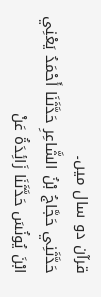قرآن دو سال میں۔
حَدَّثَنِي حَجَّاجُ بْنُ الشَّاعِرِ حَدَّثَنَا أَحْمَدُ يَعْنِي ابْنَ يُونُسَ حَدَّثَنَا زَائِدَةُ عَنْ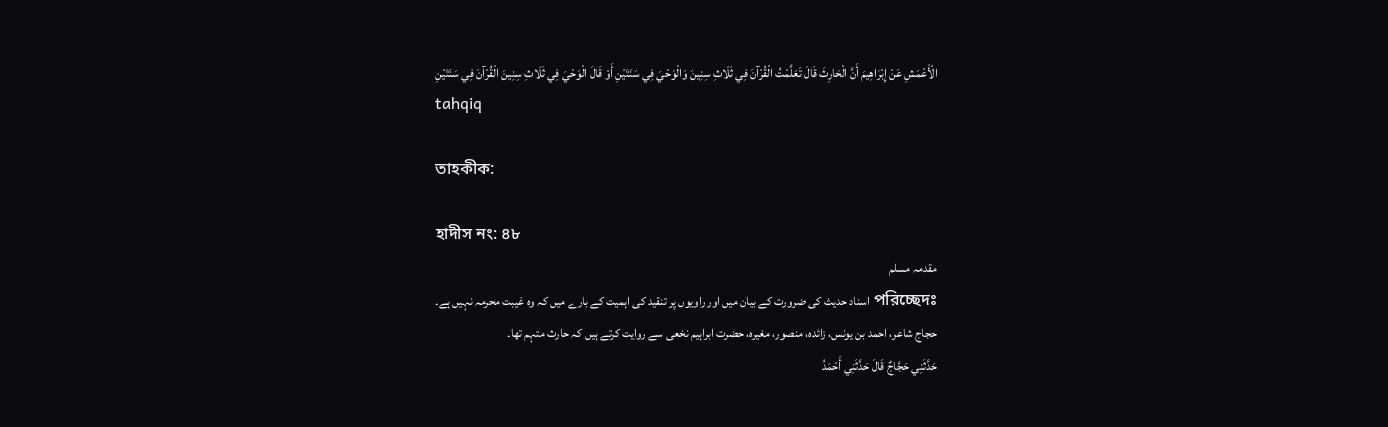الْأَعْمَشِ عَنْ إِبْرَاهِيمَ أَنَّ الْحَارِثَ قَالَ تَعَلَّمْتُ الْقُرْآنَ فِي ثَلَاثِ سِنِينَ وَالْوَحْيَ فِي سَنَتَيْنِ أَوْ قَالَ الْوَحْيَ فِي ثَلَاثِ سِنِينَ الْقُرْآنَ فِي سَنَتَيْنِ
tahqiq

তাহকীক:

হাদীস নং: ৪৮
مقدمہ مسلم
পরিচ্ছেদঃ اسناد حدیث کی ضرورت کے بیان میں اور راویوں پر تنقید کی اہمیت کے بارے میں کہ وہ غیبت محرمہ نہیں ہے۔
حجاج شاعر، احمد بن یونس، زائدہ، منصور، مغیرہ، حضرت ابراہیم نخعی سے روایت کرتے ہیں کہ حارث متہم تھا۔
حَدَّثَنِي حَجَّاجٌ قَالَ حَدَّثَنِي أَحْمَدُ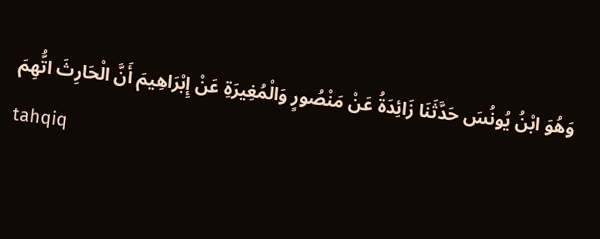وَهُوَ ابْنُ يُونُسَ حَدَّثَنَا زَائِدَةُ عَنْ مَنْصُورٍ وَالْمُغِيرَةِ عَنْ إِبْرَاهِيمَ أَنَّ الْحَارِثَ اتُّهِمَ
tahqiq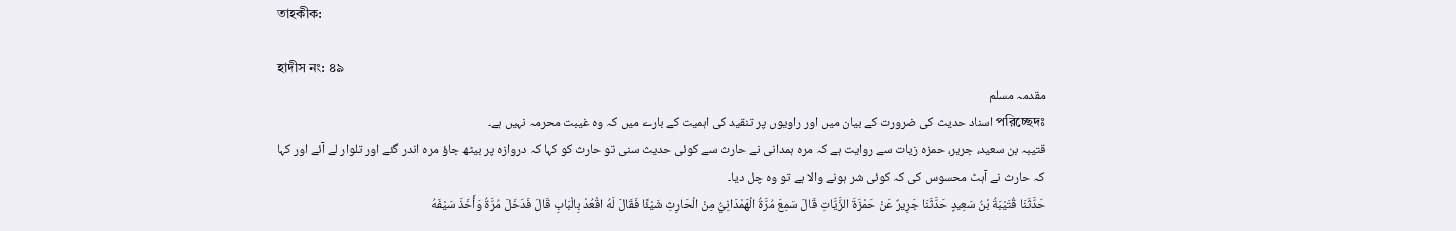তাহকীক:

হাদীস নং: ৪৯
مقدمہ مسلم
পরিচ্ছেদঃ اسناد حدیث کی ضرورت کے بیان میں اور راویوں پر تنقید کی اہمیت کے بارے میں کہ وہ غیبت محرمہ نہیں ہے۔
قتیبہ بن سعید، جریر، حمزہ زیات سے روایت ہے کہ مرہ ہمدانی نے حارث سے کوئی حدیث سنی تو حارث کو کہا کہ دروازہ پر بیٹھ جاؤ مرہ اندر گئے اور تلوار لے آئے اور کہا کہ حارث نے آہٹ محسوس کی کہ کوئی شر ہونے والا ہے تو وہ چل دیا۔
حَدَّثَنَا قُتَيْبَةُ بْنُ سَعِيدٍ حَدَّثَنَا جَرِيرٌ عَنْ حَمْزَةَ الزَّيَّاتِ قَالَ سَمِعَ مُرَّةُ الْهَمْدَانِيُّ مِنْ الْحَارِثِ شَيْئًا فَقَالَ لَهُ اقْعُدْ بِالْبَابِ قَالَ فَدَخَلَ مُرَّةُ وَأَخَذَ سَيْفَهُ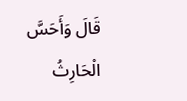قَالَ وَأَحَسَّ الْحَارِثُ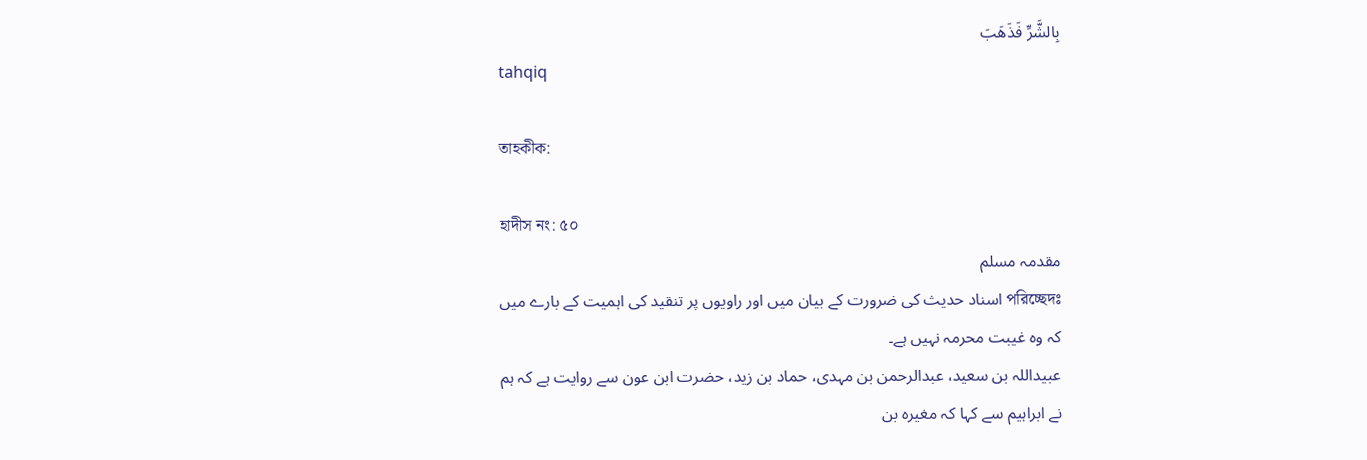بِالشَّرِّ فَذَهَبَ
tahqiq

তাহকীক:

হাদীস নং: ৫০
مقدمہ مسلم
পরিচ্ছেদঃ اسناد حدیث کی ضرورت کے بیان میں اور راویوں پر تنقید کی اہمیت کے بارے میں کہ وہ غیبت محرمہ نہیں ہے۔
عبیداللہ بن سعید، عبدالرحمن بن مہدی، حماد بن زید، حضرت ابن عون سے روایت ہے کہ ہم نے ابراہیم سے کہا کہ مغیرہ بن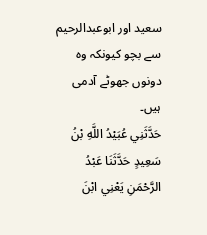سعید اور ابوعبدالرحیم سے بچو کیونکہ وہ دونوں جھوٹے آدمی ہیں۔
حَدَّثَنِي عُبَيْدُ اللَّهِ بْنُ سَعِيدٍ حَدَّثَنَا عَبْدُ الرَّحْمَنِ يَعْنِي ابْنَ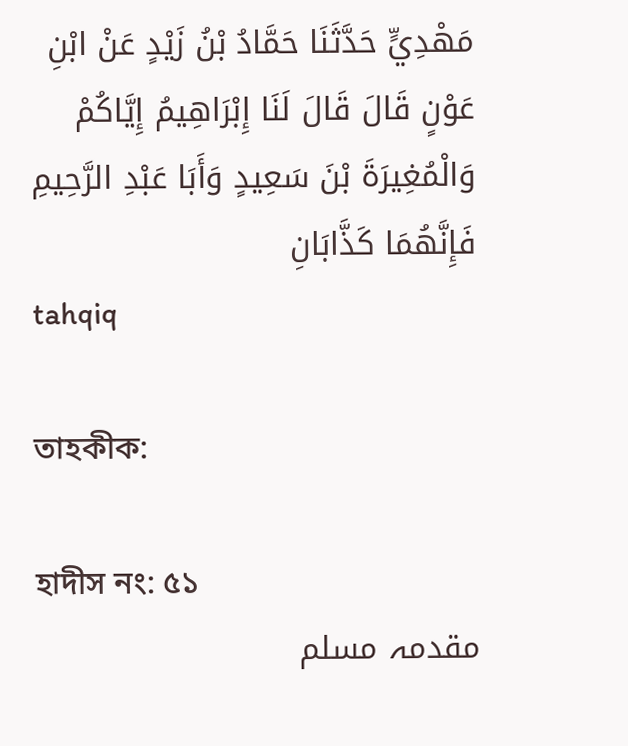مَهْدِيٍّ حَدَّثَنَا حَمَّادُ بْنُ زَيْدٍ عَنْ ابْنِ عَوْنٍ قَالَ قَالَ لَنَا إِبْرَاهِيمُ إِيَّاکُمْ وَالْمُغِيرَةَ بْنَ سَعِيدٍ وَأَبَا عَبْدِ الرَّحِيمِ فَإِنَّهُمَا کَذَّابَانِ
tahqiq

তাহকীক:

হাদীস নং: ৫১
مقدمہ مسلم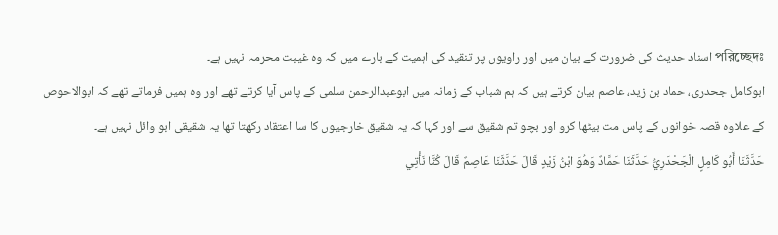পরিচ্ছেদঃ اسناد حدیث کی ضرورت کے بیان میں اور راویوں پر تنقید کی اہمیت کے بارے میں کہ وہ غیبت محرمہ نہیں ہے۔
ابوکامل جحدری، حماد بن زید، عاصم بیان کرتے ہیں کہ ہم شباب کے زمانہ میں ابوعبدالرحمن سلمی کے پاس آیا کرتے تھے اور وہ ہمیں فرماتے تھے کہ ابوالاحوص کے علاوہ قصہ خوانوں کے پاس مت بیٹھا کرو اور بچو تم شقیق سے اور کہا کہ یہ شقیق خارجیوں کا سا اعتقاد رکھتا تھا یہ شقیقی ابو وائل نہیں ہے۔
حَدَّثَنَا أَبُو کَامِلٍ الْجَحْدَرِيُّ حَدَّثَنَا حَمَّادٌ وَهُوَ ابْنُ زَيْدٍ قَالَ حَدَّثَنَا عَاصِمٌ قَالَ کُنَّا نَأْتِي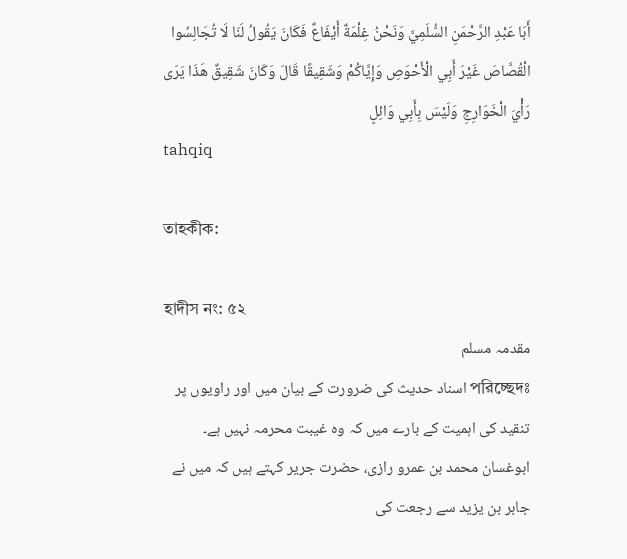أَبَا عَبْدِ الرَّحْمَنِ السُّلَمِيَّ وَنَحْنُ غِلْمَةٌ أَيْفَاعٌ فَکَانَ يَقُولُ لَنَا لَا تُجَالِسُوا الْقُصَّاصَ غَيْرَ أَبِي الْأَحْوَصِ وَإِيَّاکُمْ وَشَقِيقًا قَالَ وَکَانَ شَقِيقٌ هَذَا يَرَی رَأْيَ الْخَوَارِجِ وَلَيْسَ بِأَبِي وَائِلٍ
tahqiq

তাহকীক:

হাদীস নং: ৫২
مقدمہ مسلم
পরিচ্ছেদঃ اسناد حدیث کی ضرورت کے بیان میں اور راویوں پر تنقید کی اہمیت کے بارے میں کہ وہ غیبت محرمہ نہیں ہے۔
ابوغسان محمد بن عمرو رازی، حضرت جریر کہتے ہیں کہ میں نے جابر بن یزید سے رجعت کی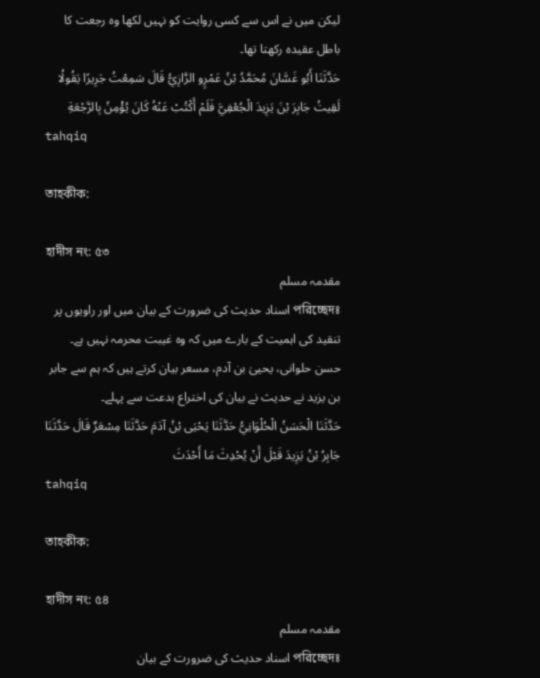لیکن میں نے اس سے کسی روایت کو نہیں لکھا وہ رجعت کا باطل عقیدہ رکھتا تھا۔
حَدَّثَنَا أَبُو غَسَّانَ مُحَمَّدُ بْنُ عَمْرٍو الرَّازِيُّ قَالَ سَمِعْتُ جَرِيرًا يَقُولُا لَقِيتُ جَابِرَ بْنَ يَزِيدَ الْجُعْفِيَّ فَلَمْ أَکْتُبْ عَنْهُ کَانَ يُؤْمِنُ بِالرَّجْعَةِ
tahqiq

তাহকীক:

হাদীস নং: ৫৩
مقدمہ مسلم
পরিচ্ছেদঃ اسناد حدیث کی ضرورت کے بیان میں اور راویوں پر تنقید کی اہمیت کے بارے میں کہ وہ غیبت محرمہ نہیں ہے۔
حسن حلوانی، یحییٰ بن آدم، مسعر بیان کرتے ہیں کہ ہم سے جابر بن یزید نے حدیث نے بیان کی اختراع بدعت سے پہلے۔
حَدَّثَنَا الْحَسَنُ الْحُلْوَانِيُّ حَدَّثَنَا يَحْيَی بْنُ آدَمَ حَدَّثَنَا مِسْعَرٌ قَالَ حَدَّثَنَا جَابِرُ بْنُ يَزِيدَ قَبْلَ أَنْ يُحْدِثَ مَا أَحْدَثَ
tahqiq

তাহকীক:

হাদীস নং: ৫৪
مقدمہ مسلم
পরিচ্ছেদঃ اسناد حدیث کی ضرورت کے بیان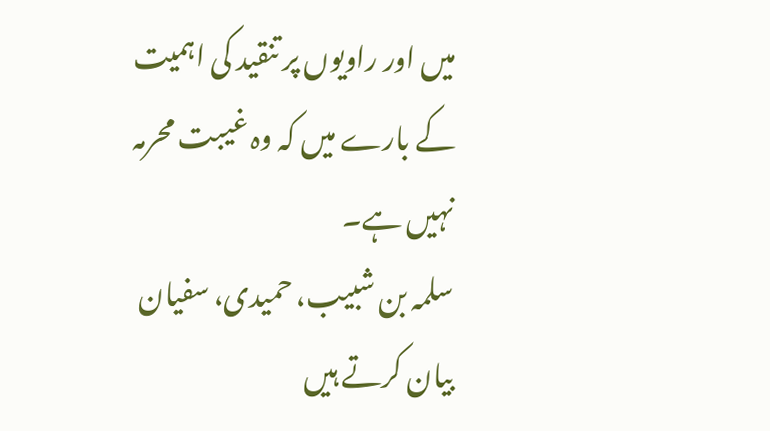میں اور راویوں پر تنقید کی اہمیت کے بارے میں کہ وہ غیبت محرمہ نہیں ہے۔
سلمہ بن شبیب، حمیدی، سفیان بیان کرتے ہیں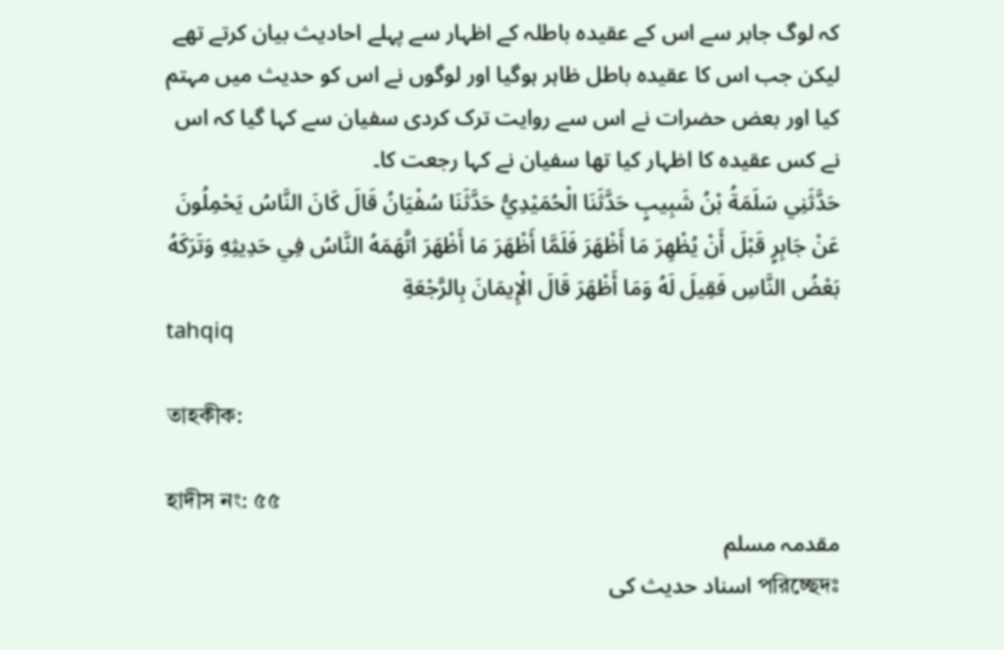کہ لوگ جابر سے اس کے عقیدہ باطلہ کے اظہار سے پہلے احادیث بیان کرتے تھے لیکن جب اس کا عقیدہ باطل ظاہر ہوگیا اور لوگوں نے اس کو حدیث میں مہتم کیا اور بعض حضرات نے اس سے روایت ترک کردی سفیان سے کہا گیا کہ اس نے کس عقیدہ کا اظہار کیا تھا سفیان نے کہا رجعت کا۔
حَدَّثَنِي سَلَمَةُ بْنُ شَبِيبٍ حَدَّثَنَا الْحُمَيْدِيُّ حَدَّثَنَا سُفْيَانُ قَالَ کَانَ النَّاسُ يَحْمِلُونَ عَنْ جَابِرٍ قَبْلَ أَنْ يُظْهِرَ مَا أَظْهَرَ فَلَمَّا أَظْهَرَ مَا أَظْهَرَ اتَّهَمَهُ النَّاسُ فِي حَدِيثِهِ وَتَرَکَهُ بَعْضُ النَّاسِ فَقِيلَ لَهُ وَمَا أَظْهَرَ قَالَ الْإِيمَانَ بِالرَّجْعَةِ
tahqiq

তাহকীক:

হাদীস নং: ৫৫
مقدمہ مسلم
পরিচ্ছেদঃ اسناد حدیث کی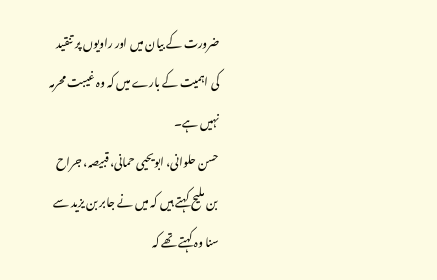ضرورت کے بیان میں اور راویوں پر تنقید کی اہمیت کے بارے میں کہ وہ غیبت محرمہ نہیں ہے۔
حسن حلوانی، ابویحیی حمانی، قبیصہ، جراح بن ملیح کہتے ہیں کہ میں نے جابر بن یزید سے سنا وہ کہتے تھے کہ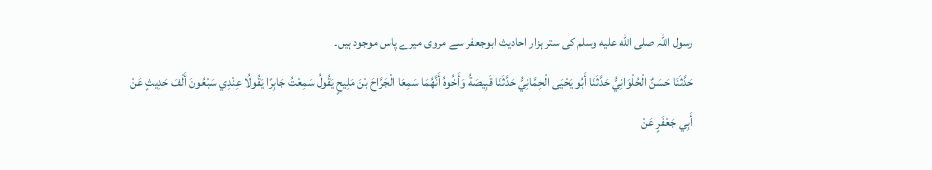رسول اللہ صلى الله عليه وسلم کی ستر ہزار احادیث ابوجعفر سے مروی میرے پاس موجود ہیں۔
حَدَّثَنَا حَسَنٌ الْحُلْوَانِيُّ حَدَّثَنَا أَبُو يَحْيَی الْحِمَّانِيُّ حَدَّثَنَا قَبِيصَةُ وَأَخُوهُ أَنَّهُمَا سَمِعَا الْجَرَّاحَ بْنَ مَلِيحٍ يَقُولُ سَمِعْتُ جَابِرًا يَقُولُا عِنْدِي سَبْعُونَ أَلْفَ حَدِيثٍ عَنْ أَبِي جَعْفَرٍ عَنْ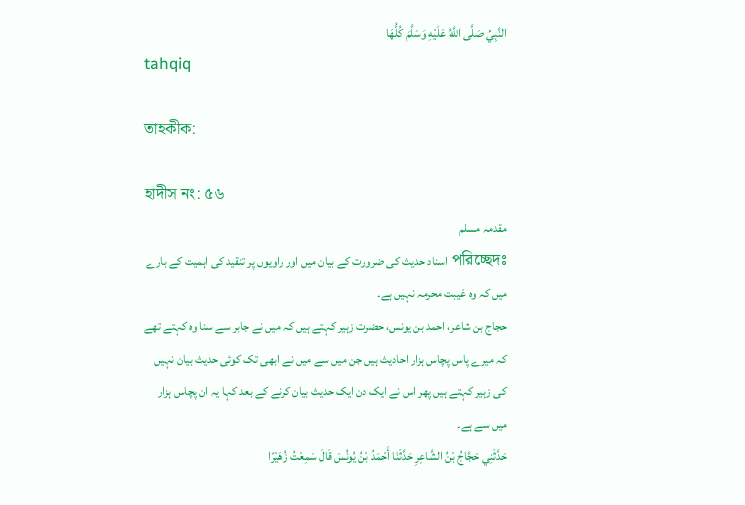النَّبِيِّ صَلَّی اللَّهُ عَلَيْهِ وَسَلَّمَ کُلُّهَا
tahqiq

তাহকীক:

হাদীস নং: ৫৬
مقدمہ مسلم
পরিচ্ছেদঃ اسناد حدیث کی ضرورت کے بیان میں اور راویوں پر تنقید کی اہمیت کے بارے میں کہ وہ غیبت محرمہ نہیں ہے۔
حجاج بن شاعر، احمد بن یونس، حضرت زہیر کہتے ہیں کہ میں نے جابر سے سنا وہ کہتے تھے کہ میرے پاس پچاس ہزار احادیث ہیں جن میں سے میں نے ابھی تک کوئی حدیث بیان نہیں کی زہیر کہتے ہیں پھر اس نے ایک دن ایک حدیث بیان کرنے کے بعد کہا یہ ان پچاس ہزار میں سے ہے۔
حَدَّثَنِي حَجَّاجُ بْنُ الشَّاعِرِ حَدَّثَنَا أَحْمَدُ بْنُ يُونُسَ قَالَ سَمِعْتُ زُهَيْرًا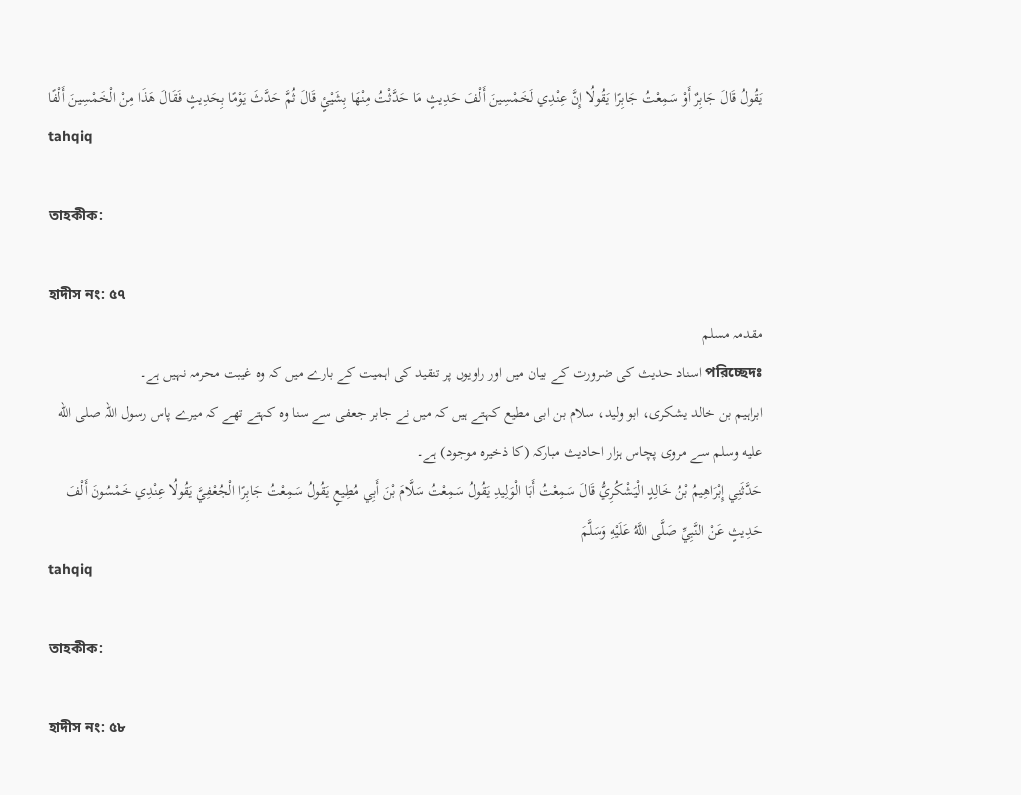يَقُولُ قَالَ جَابِرٌ أَوْ سَمِعْتُ جَابِرًا يَقُولُا إِنَّ عِنْدِي لَخَمْسِينَ أَلْفَ حَدِيثٍ مَا حَدَّثْتُ مِنْهَا بِشَيْئٍ قَالَ ثُمَّ حَدَّثَ يَوْمًا بِحَدِيثٍ فَقَالَ هَذَا مِنْ الْخَمْسِينَ أَلْفًا
tahqiq

তাহকীক:

হাদীস নং: ৫৭
مقدمہ مسلم
পরিচ্ছেদঃ اسناد حدیث کی ضرورت کے بیان میں اور راویوں پر تنقید کی اہمیت کے بارے میں کہ وہ غیبت محرمہ نہیں ہے۔
ابراہیم بن خالد یشکری، ابو ولید، سلام بن ابی مطیع کہتے ہیں کہ میں نے جابر جعفی سے سنا وہ کہتے تھے کہ میرے پاس رسول اللہ صلى الله عليه وسلم سے مروی پچاس ہزار احادیث مبارکہ (کا ذخیرہ موجود) ہے۔
حَدَّثَنِي إِبْرَاهِيمُ بْنُ خَالِدٍ الْيَشْکُرِيُّ قَالَ سَمِعْتُ أَبَا الْوَلِيدِ يَقُولُ سَمِعْتُ سَلَّامَ بْنَ أَبِي مُطِيعٍ يَقُولُ سَمِعْتُ جَابِرًا الْجُعْفِيَّ يَقُولُا عِنْدِي خَمْسُونَ أَلْفَ حَدِيثٍ عَنْ النَّبِيِّ صَلَّی اللَّهُ عَلَيْهِ وَسَلَّمَ
tahqiq

তাহকীক:

হাদীস নং: ৫৮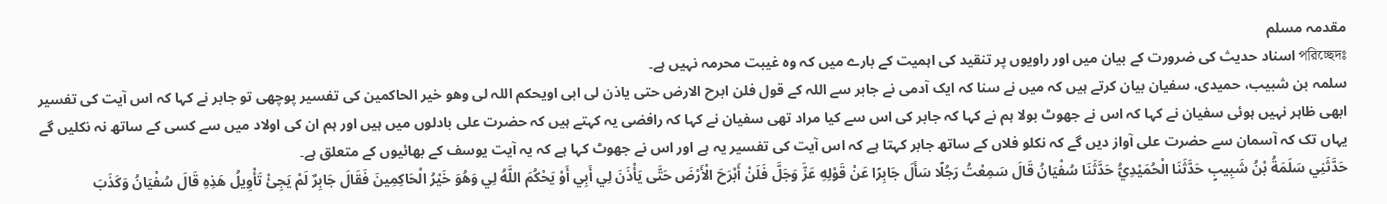مقدمہ مسلم
পরিচ্ছেদঃ اسناد حدیث کی ضرورت کے بیان میں اور راویوں پر تنقید کی اہمیت کے بارے میں کہ وہ غیبت محرمہ نہیں ہے۔
سلمہ بن شبیب، حمیدی، سفیان بیان کرتے ہیں کہ میں نے سنا کہ ایک آدمی نے جابر سے اللہ کے قول فلن ابرح الارض حتی یاذن لی ابی اویحکم اللہ لی وھو خیر الحاکمین کی تفسیر پوچھی تو جابر نے کہا کہ اس آیت کی تفسیر ابھی ظاہر نہیں ہوئی سفیان نے کہا کہ اس نے جھوٹ بولا ہم نے کہا کہ جابر کی اس سے کیا مراد تھی سفیان نے کہا کہ رافضی یہ کہتے ہیں کہ حضرت علی بادلوں میں ہیں اور ہم ان کی اولاد میں سے کسی کے ساتھ نہ نکلیں گے یہاں تک کہ آسمان سے حضرت علی آواز دیں گے کہ نکلو فلاں کے ساتھ جابر کہتا ہے کہ اس آیت کی تفسیر یہ ہے اور اس نے جھوٹ کہا ہے کہ یہ آیت یوسف کے بھائیوں کے متعلق ہے۔
حَدَّثَنِي سَلَمَةُ بْنُ شَبِيبٍ حَدَّثَنَا الْحُمَيْدِيُّ حَدَّثَنَا سُفْيَانُ قَالَ سَمِعْتُ رَجُلًا سَأَلَ جَابِرًا عَنْ قَوْلِهِ عَزَّ وَجَلَّ فَلَنْ أَبْرَحَ الْأَرْضَ حَتَّی يَأْذَنَ لِي أَبِي أَوْ يَحْکُمَ اللَّهُ لِي وَهُوَ خَيْرُ الْحَاکِمِينَ فَقَالَ جَابِرٌ لَمْ يَجِئْ تَأْوِيلُ هَذِهِ قَالَ سُفْيَانُ وَکَذَبَ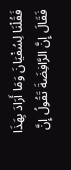فَقُلْنَا لِسُفْيَانَ وَمَا أَرَادَ بِهَذَا فَقَالَ إِنَّ الرَّافِضَةَ تَقُولُ إِنَّ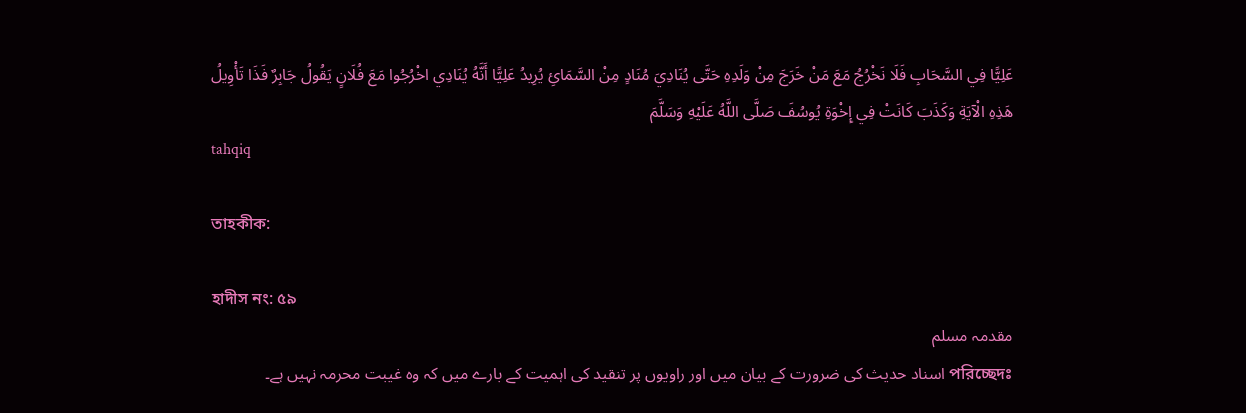عَلِيًّا فِي السَّحَابِ فَلَا نَخْرُجُ مَعَ مَنْ خَرَجَ مِنْ وَلَدِهِ حَتَّی يُنَادِيَ مُنَادٍ مِنْ السَّمَائِ يُرِيدُ عَلِيًّا أَنَّهُ يُنَادِي اخْرُجُوا مَعَ فُلَانٍ يَقُولُ جَابِرٌ فَذَا تَأْوِيلُ هَذِهِ الْآيَةِ وَکَذَبَ کَانَتْ فِي إِخْوَةِ يُوسُفَ صَلَّی اللَّهُ عَلَيْهِ وَسَلَّمَ
tahqiq

তাহকীক:

হাদীস নং: ৫৯
مقدمہ مسلم
পরিচ্ছেদঃ اسناد حدیث کی ضرورت کے بیان میں اور راویوں پر تنقید کی اہمیت کے بارے میں کہ وہ غیبت محرمہ نہیں ہے۔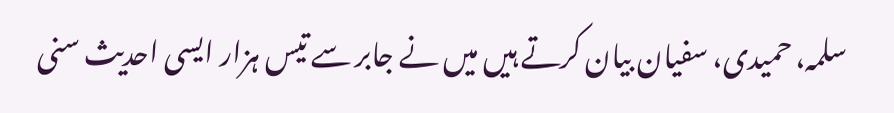سلمہ، حمیدی، سفیان بیان کرتے ہیں میں نے جابر سے تیس ہزار ایسی احدیث سنی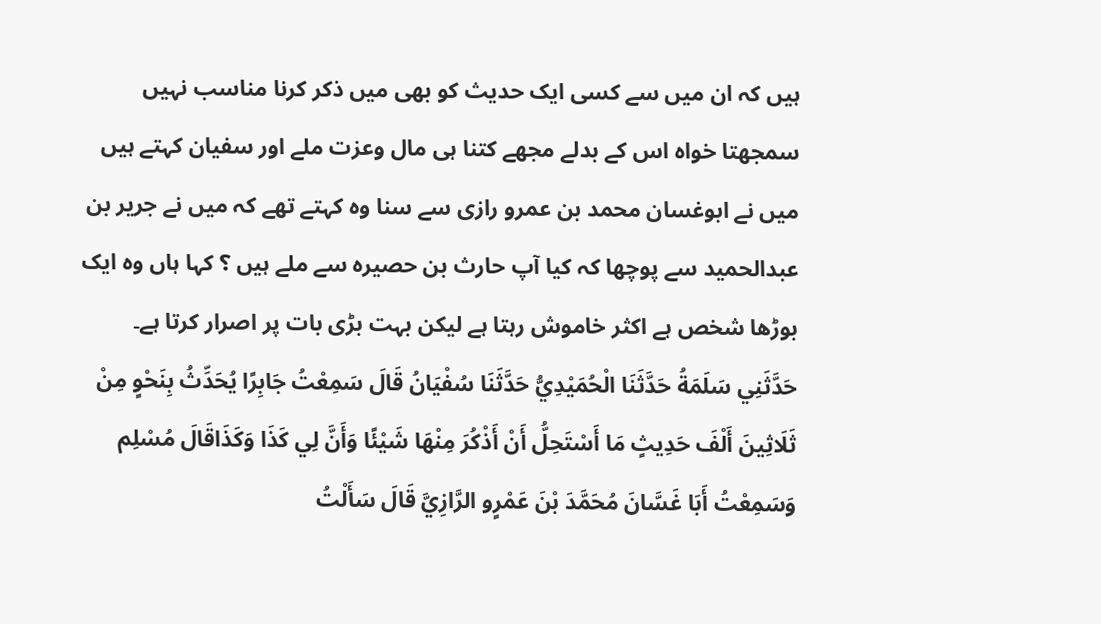ہیں کہ ان میں سے کسی ایک حدیث کو بھی میں ذکر کرنا مناسب نہیں سمجھتا خواہ اس کے بدلے مجھے کتنا ہی مال وعزت ملے اور سفیان کہتے ہیں میں نے ابوغسان محمد بن عمرو رازی سے سنا وہ کہتے تھے کہ میں نے جریر بن عبدالحمید سے پوچھا کہ کیا آپ حارث بن حصیرہ سے ملے ہیں ؟ کہا ہاں وہ ایک بوڑھا شخص ہے اکثر خاموش رہتا ہے لیکن بہت بڑی بات پر اصرار کرتا ہے۔
حَدَّثَنِي سَلَمَةُ حَدَّثَنَا الْحُمَيْدِيُّ حَدَّثَنَا سُفْيَانُ قَالَ سَمِعْتُ جَابِرًا يُحَدِّثُ بِنَحْوٍ مِنْ ثَلَاثِينَ أَلْفَ حَدِيثٍ مَا أَسْتَحِلُّ أَنْ أَذْکُرَ مِنْهَا شَيْئًا وَأَنَّ لِي کَذَا وَکَذَاقَالَ مُسْلِم وَسَمِعْتُ أَبَا غَسَّانَ مُحَمَّدَ بْنَ عَمْرٍو الرَّازِيَّ قَالَ سَأَلْتُ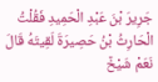جَرِيرَ بْنَ عَبْدِ الْحَمِيدِ فَقُلْتُ الْحَارِثُ بْنُ حَصِيرَةَ لَقِيتَهُ قَالَ نَعَمْ شَيْخٌ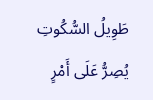طَوِيلُ السُّکُوتِ يُصِرُّ عَلَی أَمْرٍ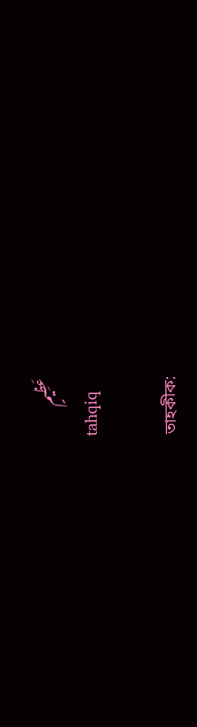عَظِيمٍ
tahqiq

তাহকীক: